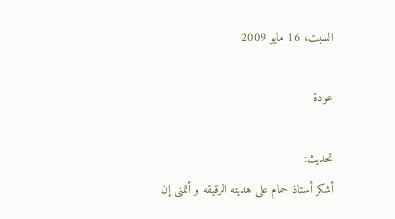السبت، 16 مايو 2009

عودة

تحديث:
أشكر أستاذ حمام على هديته الرقيقه و أتمنى إن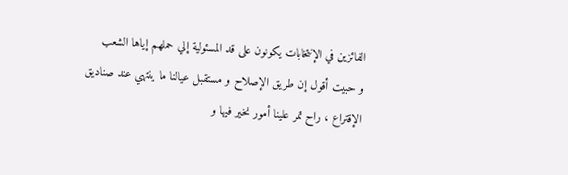الفائزين في الإنتخابات يكونون على قد المسئولية إلي حملهم إياها الشعب
و حبيت أقول إن طريق الإصلاح و مستقبل عيالنا ما ينتهي عند صناديق الإقتراع ، راح تمر علينا أمور نخير فيها و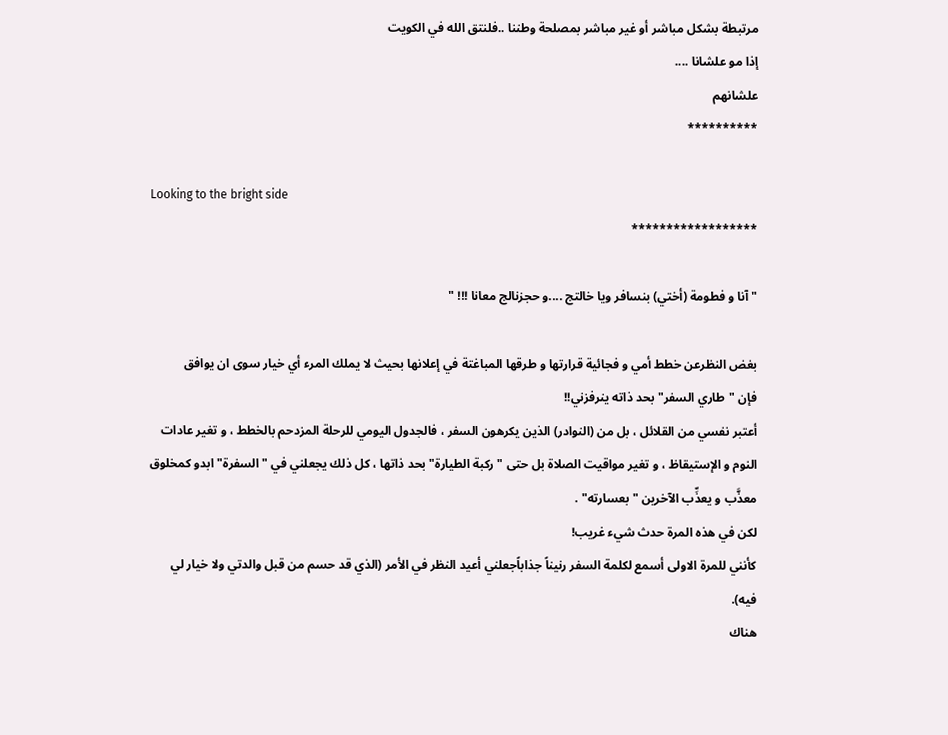مرتبطة بشكل مباشر أو غير مباشر بمصلحة وطننا ..فلنتق الله في الكويت
إذا مو علشانا ....
علشانهم
**********

Looking to the bright side
******************

" آنا و فطومة (أختي) بنسافر ويا خالتج ....و حجزنالج معانا !!! "

بغض النظرعن خطط أمي و فجائية قرارتها و طرقها المباغتة في إعلانها بحيث لا يملك المرء أي خيار سوى ان يوافق
فإن "طاري السفر" بحد ذاته ينرفزني!!
أعتبر نفسي من القلائل ، بل من (النوادر) الذين يكرهون السفر ، فالجدول اليومي للرحلة المزدحم بالخطط ، و تغير عادات النوم و الإستيقاظ ، و تغير مواقيت الصلاة بل حتى "ركبة الطيارة" بحد ذاتها ، كل ذلك يجعلني في "السفرة" ابدو كمخلوق معذَّب و يعذِّب الآخرين "بعسارته" .
لكن في هذه المرة حدث شيء غريب!
كأنني للمرة الاولى أسمع لكلمة السفر رنيناً جذاباًجعلني أعيد النظر في الأمر (الذي قد حسم من قبل والدتي ولا خيار لي فيه).
هناك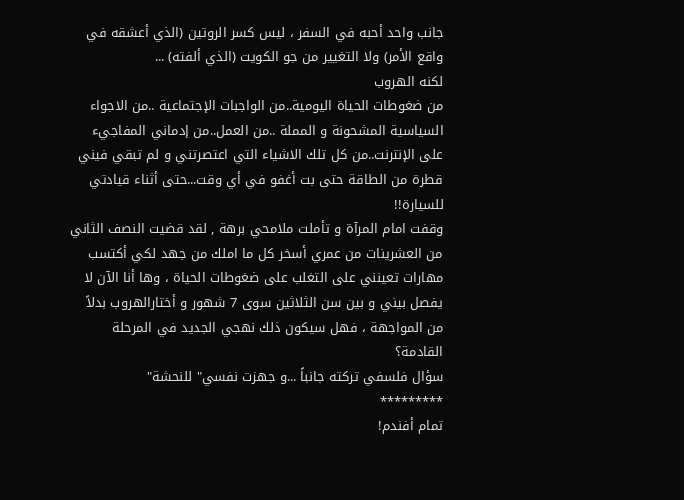جانب واحد أحبه في السفر ، ليس كسر الروتين (الذي أعشقه في واقع الأمر) ولا التغيير من جو الكويت (الذي ألفته) ...
لكنه الهروب
من ضغوطات الحياة اليومية..من الواجبات الإجتماعية ..من الاجواء السياسية المشحونة و المملة ..من العمل..من إدماني المفاجيء على الإنترنت..من كل تلك الاشياء التي اعتصرتني و لم تبقي فيني قطرة من الطاقة حتى بت أغفو في أي وقت...حتى أثناء قيادتي للسيارة!!
وقفت امام المرآة و تأملت ملامحي برهة , لقد قضيت النصف الثاني من العشرينات من عمري أسخر كل ما املك من جهد لكي أكتسب مهارات تعينني على التغلب على ضغوطات الحياة ، وها أنا الآن لا يفصل بيني و بين سن الثلاثين سوى 7 شهور و أختارالهروب بدلاً من المواجهة ، فهل سيكون ذلك نهجي الجديد في المرحلة القادمة؟
سؤال فلسفي تركته جانباً ...و جهزت نفسي" للنحشة"
*********
تمام أفندم!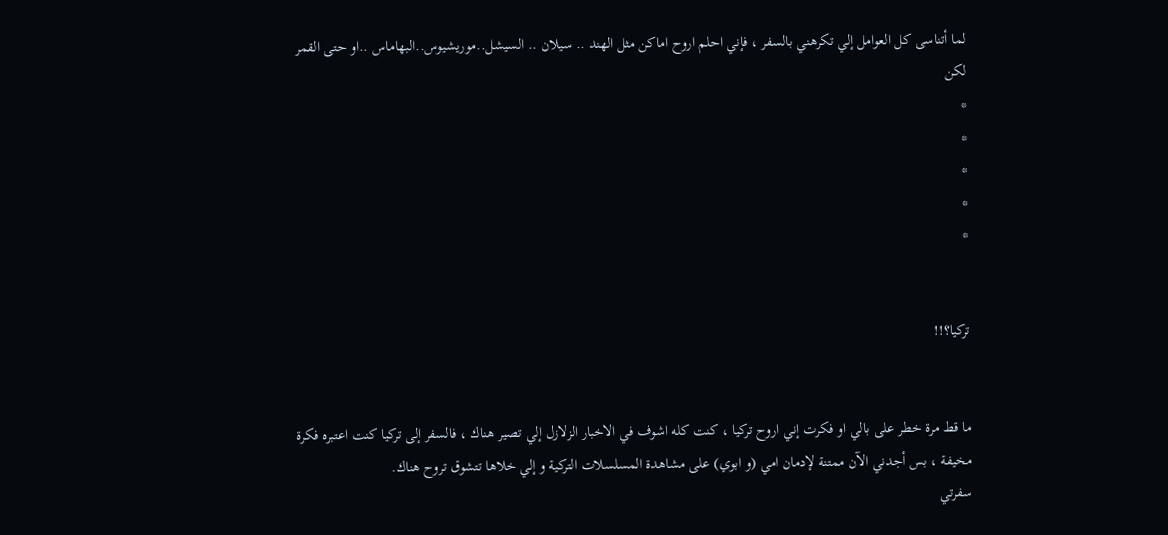لما أتناسى كل العوامل إلي تكرهني بالسفر ، فإني احلم اروح اماكن مثل الهند .. سيلان .. السيشل..موريشيوس..البهاماس ..او حتى القمر
لكن
*
*
*
*
*


تركيا؟!!


ما قط مرة خطر على بالي او فكرت إني اروح تركيا ، كنت كله اشوف في الاخبار الزلازل إلي تصير هناك ، فالسفر إلى تركيا كنت اعتبره فكرة مخيفة ، بس أجدني الآن ممتنة لإدمان امي (و ابوي) على مشاهدة المسلسلات التركية و إلي خلاها تتشوق تروح هناك.
سفرتي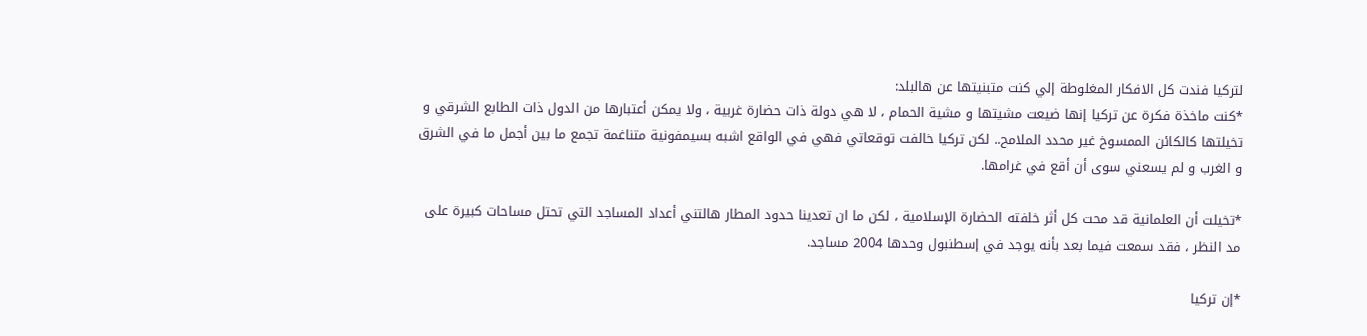لتركيا فندت كل الافكار المغلوطة إلي كنت متبنيتها عن هالبلد:
*كنت ماخذة فكرة عن تركيا إنها ضيعت مشيتها و مشية الحمام ، لا هي دولة ذات حضارة غربية ، ولا يمكن أعتبارها من الدول ذات الطابع الشرقي و تخيلتها كالكائن الممسوخ غير محدد الملامح.. لكن تركيا خالفت توقعاتي فهي في الواقع اشبه بسيمفونية متناغمة تجمع ما بين أجمل ما في الشرق و الغرب و لم يسعني سوى أن أقع في غرامها.

*تخيلت أن العلمانية قد محت كل أثر خلفته الحضارة الإسلامية ، لكن ما ان تعدينا حدود المطار هالتني أعداد المساجد التي تحتل مساحات كبيرة على مد النظر ، فقد سمعت فيما بعد بأنه يوجد في إسطنبول وحدها 2004 مساجد.

*إن تركيا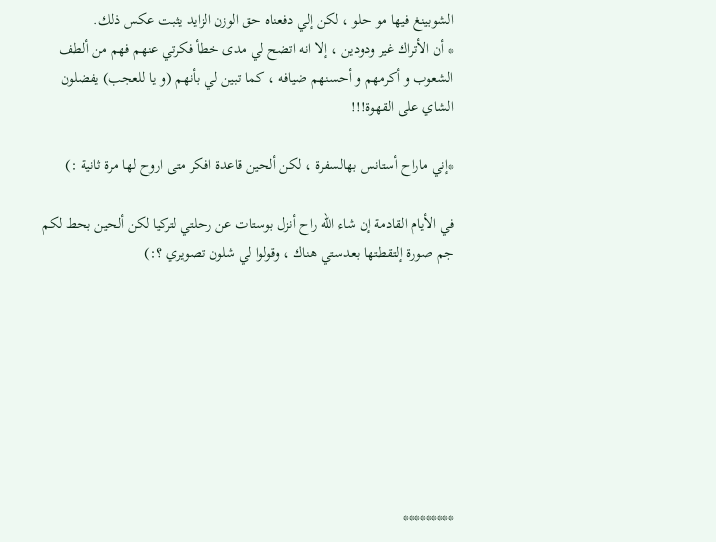الشوبينغ فيها مو حلو ، لكن إلي دفعناه حق الوزن الزايد يثبت عكس ذلك.
* أن الأتراك غير ودودين ، إلا انه اتضح لي مدى خطأ فكرتي عنهم فهم من ألطف الشعوب و أكرمهم و أحسنهم ضيافه ، كما تبين لي بأنهم (و يا للعجب) يفضلون الشاي على القهوة!!!

*إني ماراح أستانس بهالسفرة ، لكن ألحين قاعدة افكر متى اروح لها مرة ثانية :)

في الأيام القادمة إن شاء الله راح أنزل بوستات عن رحلتي لتركيا لكن ألحين بحط لكم جم صورة إلتقطتها بعدستي هناك ، وقولوا لي شلون تصويري ؟:)








*********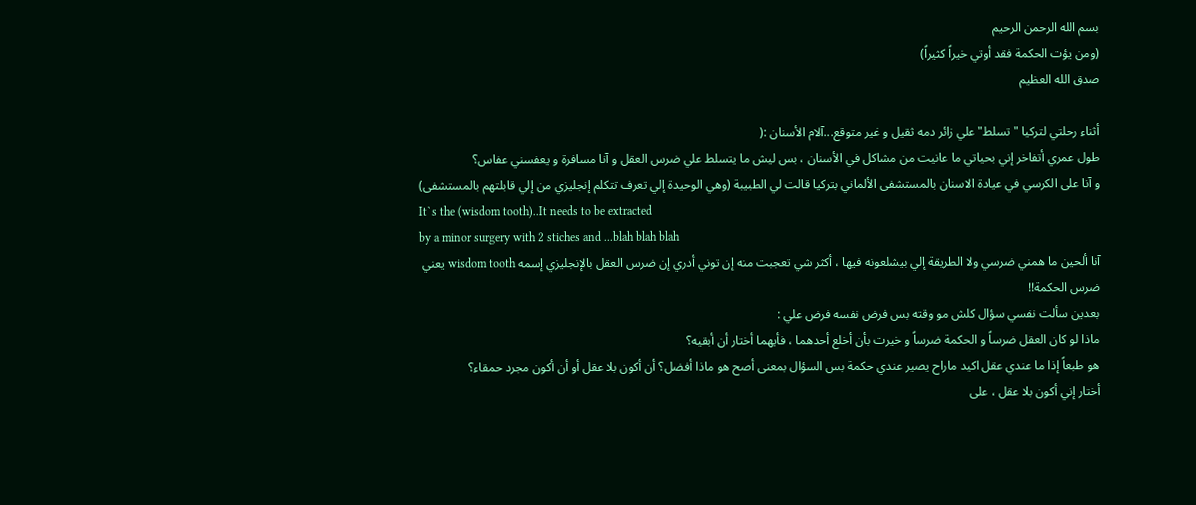بسم الله الرحمن الرحيم
(ومن يؤت الحكمة فقد أوتي خيراً كثيراً)
صدق الله العظيم

أثناء رحلتي لتركيا "تسلط" علي زائر دمه ثقيل و غير متوقع...آلام الأسنان :(
طول عمري أتفاخر إني بحياتي ما عانيت من مشاكل في الأسنان ، بس ليش ما يتسلط علي ضرس العقل و آنا مسافرة و يعفسني عفاس؟
و آنا على الكرسي في عيادة الاسنان بالمستشفى الألماني بتركيا قالت لي الطبيبة (وهي الوحيدة إلي تعرف تتكلم إنجليزي من إلي قابلتهم بالمستشفى)
It`s the (wisdom tooth)..It needs to be extracted
by a minor surgery with 2 stiches and ...blah blah blah
آنا ألحين ما همني ضرسي ولا الطريقة إلي بيشلعونه فيها ، أكثر شي تعجبت منه إن توني أدري إن ضرس العقل بالإنجليزي إسمه wisdom tooth يعني ضرس الحكمة!!
بعدين سألت نفسي سؤال كلش مو وقته بس فرض نفسه فرض علي :
ماذا لو كان العقل ضرساً و الحكمة ضرساً و خيرت بأن أخلع أحدهما ، فأيهما أختار أن أبقيه؟
هو طبعاً إذا ما عندي عقل اكيد ماراح يصير عندي حكمة بس السؤال بمعنى أصح هو ماذا أفضل؟ أن أكون بلا عقل أو أن أكون مجرد حمقاء؟
أختار إني أكون بلا عقل ، على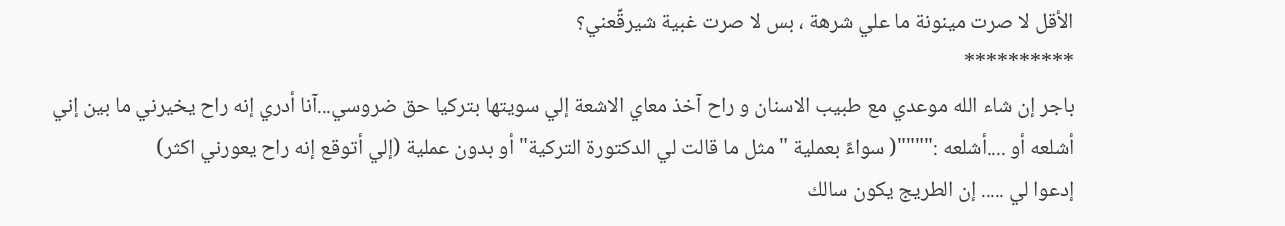الأقل لا صرت مينونة ما علي شرهة ، بس لا صرت غبية شيرقِّعني؟
**********
باجر إن شاء الله موعدي مع طبيب الاسنان و راح آخذ معاي الاشعة إلي سويتها بتركيا حق ضروسي...آنا أدري إنه راح يخيرني ما بين إني أشلعه أو ....أشلعه :""""( سواءً بعملية "مثل ما قالت لي الدكتورة التركية" أو بدون عملية (إلي أتوقع إنه راح يعورني اكثر)
إدعوا لي ..... إن الطريج يكون سالك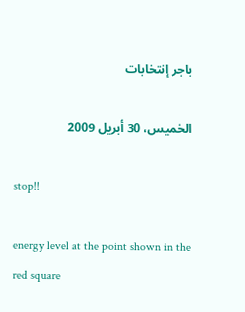باجر إنتخابات

الخميس، 30 أبريل 2009

stop!!

energy level at the point shown in the red square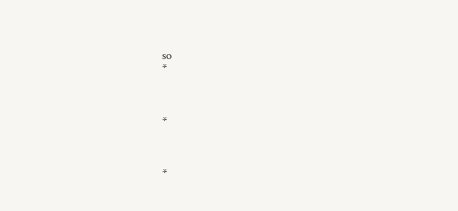so
*



*



*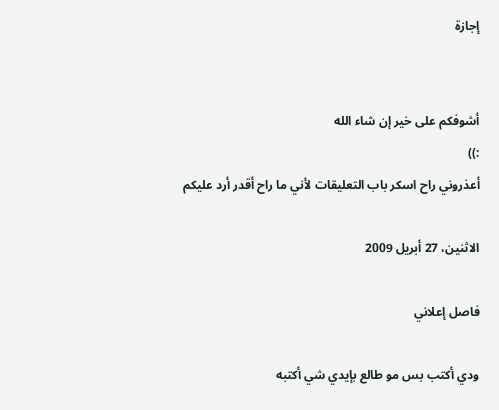إجازة


أشوفكم على خير إن شاء الله
:))
أعذروني راح اسكر باب التعليقات لأني ما راح أقدر أرد عليكم

الاثنين، 27 أبريل 2009

فاصل إعلاني

ودي أكتب بس مو طالع بإيدي شي أكتبه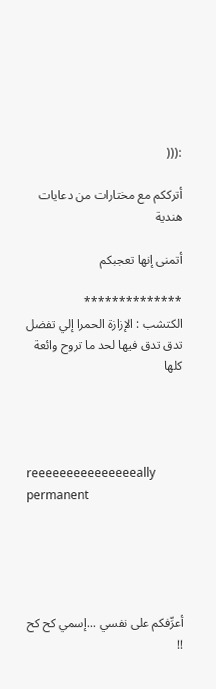:(((

أترككم مع مختارات من دعايات هندية

أتمنى إنها تعجبكم

**************
الكتشب : الإزازة الحمرا إلي تفضل تدق تدق فيها لحد ما تروح وائعة كلها




reeeeeeeeeeeeeeeally permanent





أعرِّفكم على نفسي ...إسمي كح كح !!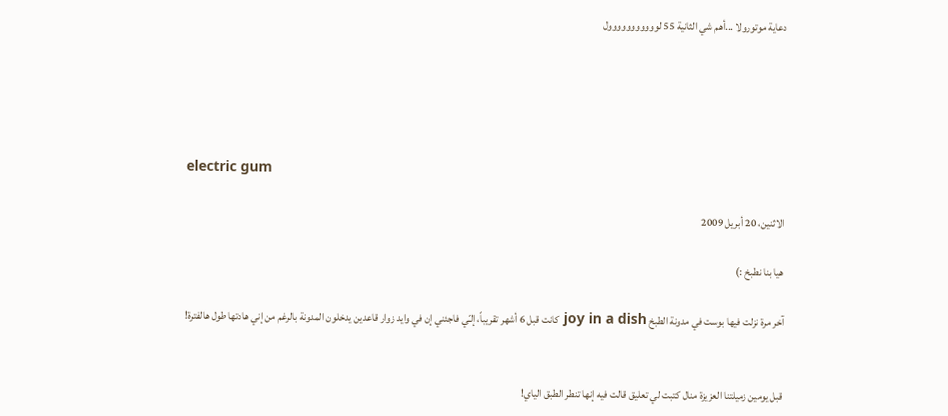دعاية موتورولا ...أهم شي الثانية 55 لووووووووووول





electric gum

الاثنين، 20 أبريل 2009

هيا بنا نطبخ :)

آخر مرة نزلت فيها بوست في مدونة الطبخ joy in a dish كانت قبل 6 أشهر تقريباً، إلـّي فاجئني إن في وايد زوار قاعدين يدخلون المدونة بالرغم من إني هادتها طول هالفترة!


قبل يومين زميلتنا العزيزة منال كتبت لي تعليق قالت فيه إنها تنطر الطبق الياي!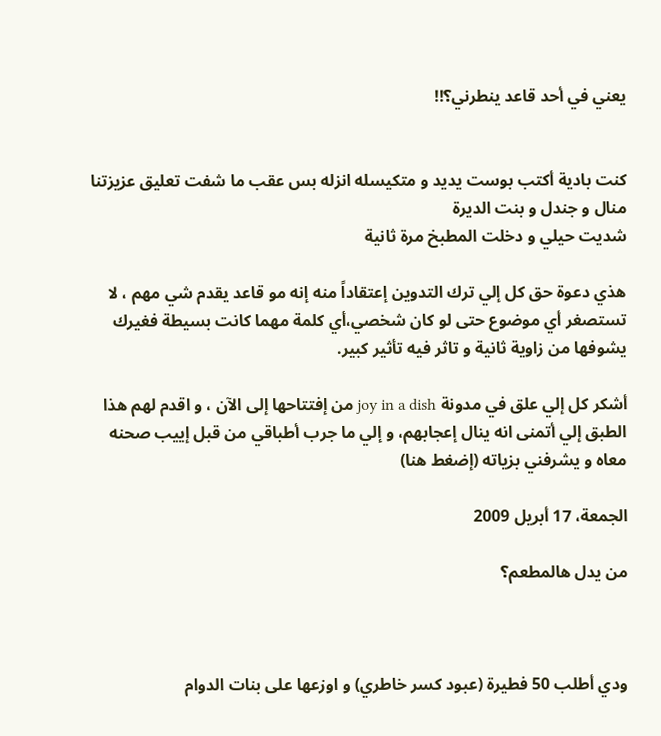يعني في أحد قاعد ينطرني؟!!


كنت بادية أكتب بوست يديد و متكيسله انزله بس عقب ما شفت تعليق عزيزتنا منال و جندل و بنت الديرة
شديت حيلي و دخلت المطبخ مرة ثانية

هذي دعوة حق كل إلي ترك التدوين إعتقاداً منه إنه مو قاعد يقدم شي مهم ، لا تستصغر أي موضوع حتى لو كان شخصي،أي كلمة مهما كانت بسيطة فغيرك يشوفها من زاوية ثانية و تاثر فيه تأثير كبير.

أشكر كل إلي علق في مدونة joy in a dish من إفتتاحها إلى الآن ، و اقدم لهم هذا الطبق إلي أتمنى انه ينال إعجابهم، و إلي ما جرب أطباقي من قبل إييب صحنه معاه و يشرفني بزياته (إضغط هنا)

الجمعة، 17 أبريل 2009

من يدل هالمطعم؟



ودي أطلب 50 فطيرة (عبود كسر خاطري) و اوزعها على بنات الدوام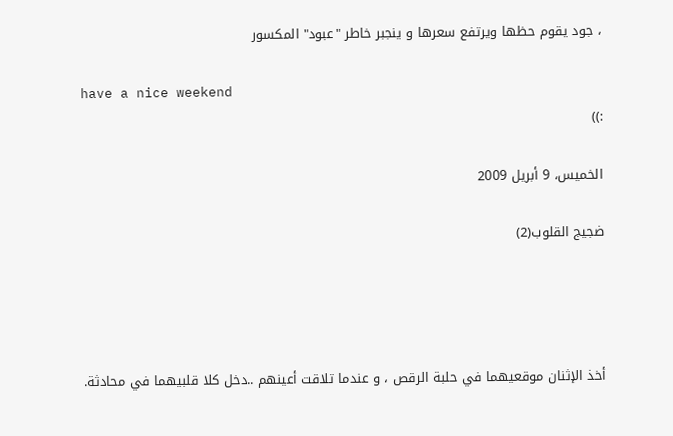، جود يقوم حظها ويرتفع سعرها و ينجبر خاطر "عبود" المكسور

have a nice weekend
:))

الخميس، 9 أبريل 2009

ضجيج القلوب(2)




أخذ الإثنان موقعيهما في حلبة الرقص ، و عندما تلاقت أعينهم ..دخل كلا قلبيهما في محادثة.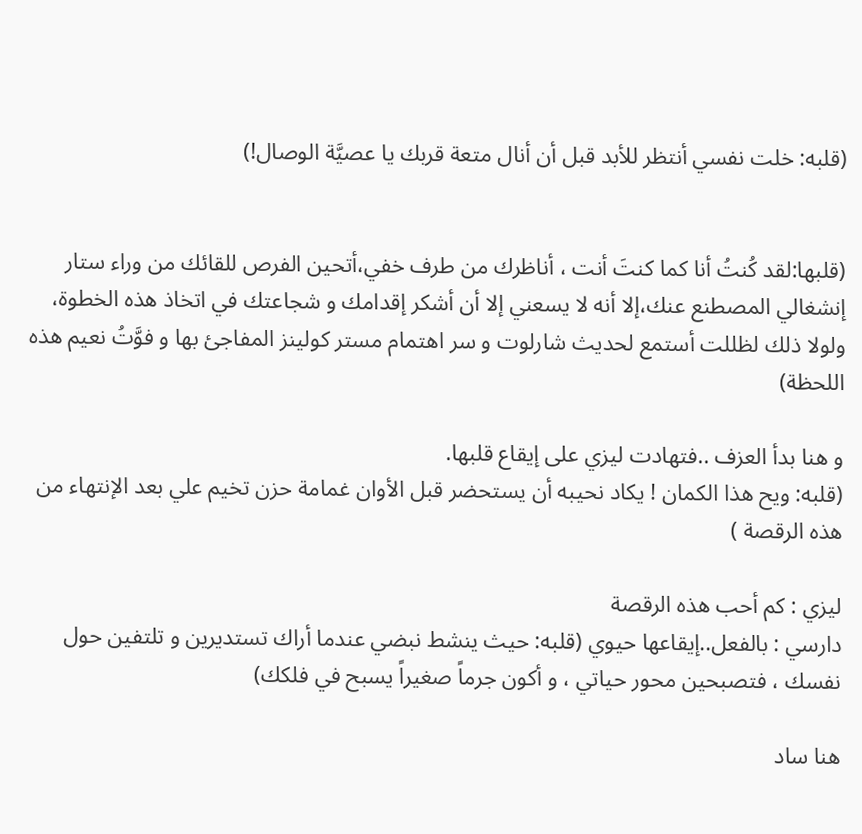(قلبه: خلت نفسي أنتظر للأبد قبل أن أنال متعة قربك يا عصيَّة الوصال!)


(قلبها:لقد كُنتُ أنا كما كنتَ أنت ، أناظرك من طرف خفي،أتحين الفرص للقائك من وراء ستار إنشغالي المصطنع عنك،إلا أنه لا يسعني إلا أن أشكر إقدامك و شجاعتك في اتخاذ هذه الخطوة، ولولا ذلك لظللت أستمع لحديث شارلوت و سر اهتمام مستر كولينز المفاجئ بها و فوَّتُ نعيم هذه اللحظة)

و هنا بدأ العزف ..فتهادت ليزي على إيقاع قلبها.
(قلبه: ويح هذا الكمان ! يكاد نحيبه أن يستحضر قبل الأوان غمامة حزن تخيم علي بعد الإنتهاء من هذه الرقصة )

ليزي : كم أحب هذه الرقصة
دارسي : بالفعل..إيقاعها حيوي (قلبه: حيث ينشط نبضي عندما أراك تستديرين و تلتفين حول نفسك ، فتصبحين محور حياتي ، و أكون جرماً صغيراً يسبح في فلكك)

هنا ساد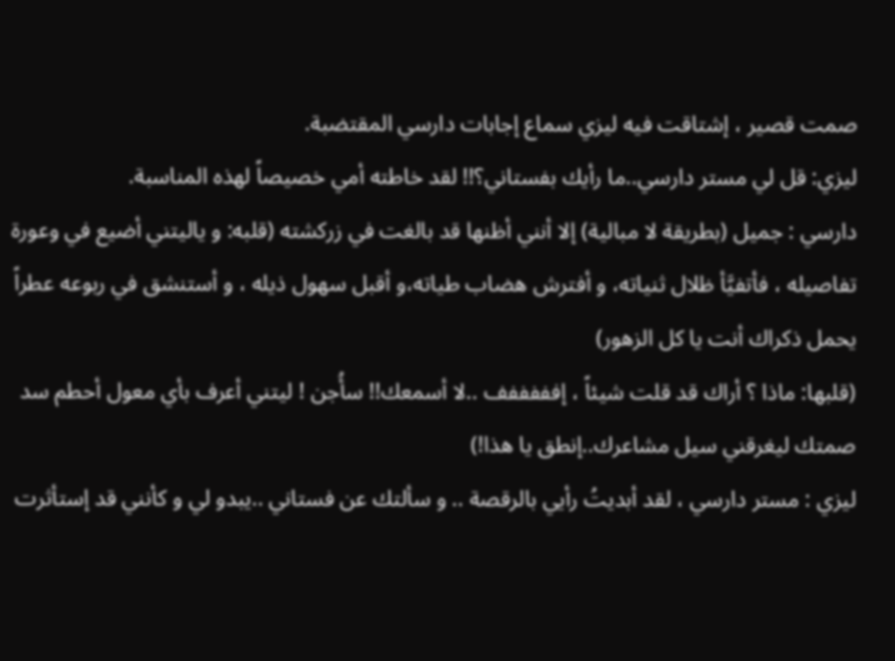صمت قصير ، إشتاقت فيه ليزي سماع إجابات دارسي المقتضبة.
ليزي: قل لي مستر دارسي..ما رأيك بفستاني؟!! لقد خاطته أمي خصيصاً لهذه المناسبة.
دارسي : جميل (بطريقة لا مبالية) إلا أنني أظنها قد بالغت في زركشته (قلبه: و ياليتني أضيع في وعورة تفاصيله ، فأتفيَّأ ظلال ثنياته، و أفترش هضاب طياته،و أقبل سهول ذيله ، و أستنشق في ربوعه عطراً يحمل ذكراك أنت يا كل الزهور)
(قلبها: ماذا ؟ أراك قد قلت شيئاً ، إفففففف ..لا أسمعك!! سأُجن ! ليتني أعرف بأي معول أحطم سد صمتك ليغرقني سيل مشاعرك..إنطق يا هذا!)
ليزي : مستر دارسي ، لقد أبديتُ رأيي بالرقصة .. و سألتك عن فستاني ..يبدو لي و كأنني قد إستأثرت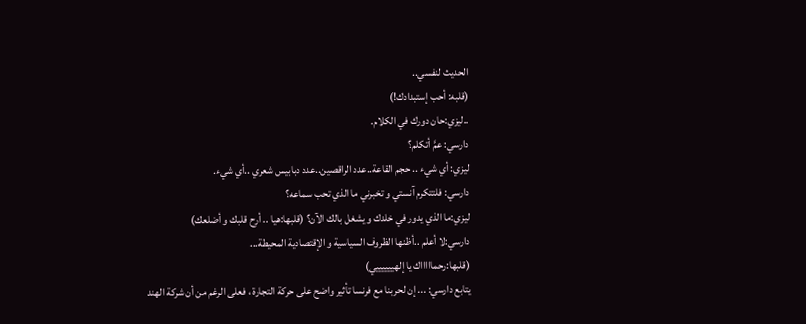الحديث لنفسي..
(قلبه: أحب إستبدادك!)
..ليزي:حان دورك في الكلام.
دارسي: عمَّ أتكلم؟
ليزي: أي شيء .. حجم القاعة..عدد الراقصين..عدد دبابيس شعري ..أي شيء.
دارسي: فلتتكرم آنستي و تخبرني ما الذي تحب سماعه؟
ليزي:ما الذي يدور في خلدك و يشغل بالك الآن؟ (قلبها:هيا .. أرِح قلبك و أضلعك)
دارسي:لا أعلم ..أظنها الظروف السياسية و الإقتصادية المحيطة...
(قلبها:رحماااااك يا إلهييييييي)
يتابع دارسي: ... إن لحربنا مع فرنسا تأثير واضح على حركة التجارة ، فعلى الرغم من أن شركة الهند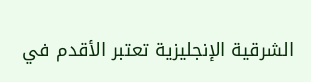الشرقية الإنجليزية تعتبر الأقدم في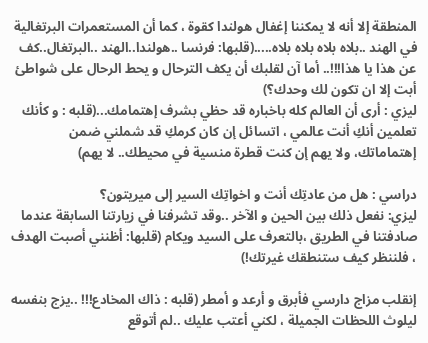المنطقة إلا أنه لا يمكننا إغفال هولندا كقوة ، كما أن المستعمرات البرتغالية في الهند ..بلاه بلاه بلاه بلاه.....(قلبها: فرنسا ..هولندا..الهند ..البرتغال..كف عن هذا يا هذا!!!.. أما آن لقلبك أن يكف الترحال و يحط الرحال على شواطئ أبت إلا ان تكون لك وحدك؟)
ليزي : أرى أن العالم كله باخباره قد حظي بشرف إهتمامك...(قلبه : و كأنك تعلمين أنكِ أنت عالمي ، اتسائل إن كان كرمكِ قد شملني ضمن إهتماماتك، ولا يهم إن كنت قطرة منسية في محيطك.. لا يهم)

دراسي : هل من عادتِك أنت و اخواتِك السير إلى ميريتون؟
ليزي: نفعل ذلك بين الحين و الآخر ..وقد تشرفنا في زيارتنا السابقة عندما صادفتنا في الطريق ،بالتعرف على السيد ويكام (قلبها: أظنني أصبت الهدف ، فلننظر كيف ستنطقك غيرتك!)

إنقلب مزاج دارسي فأبرق و أرعد و أمطر (قلبه : ذاك المخادع!!! ..يزج بنفسه ليلوث اللحظات الجميلة ، لكني أعتب عليك ..لم أتوقع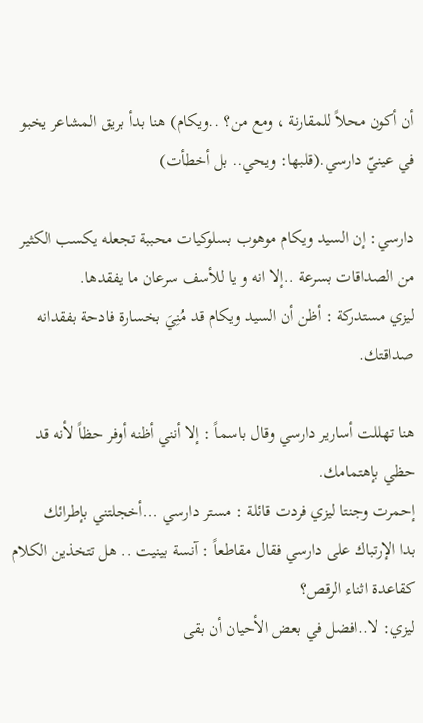أن أكون محلاً للمقارنة ، ومع من؟ ..ويكام) هنا بدأ بريق المشاعر يخبو في عينيّ دارسي.(قلبها: ويحي.. بل أخطأت)

دارسي: إن السيد ويكام موهوب بسلوكيات محببة تجعله يكسب الكثير من الصداقات بسرعة ..إلا انه و يا للأسف سرعان ما يفقدها.
ليزي مستدركة : أظن أن السيد ويكام قد مُنِيَ بخسارة فادحة بفقدانه صداقتك.

هنا تهللت أسارير دارسي وقال باسماً : إلا أنني أظنه أوفر حظاً لأنه قد حظي بإهتمامك.
إحمرت وجنتا ليزي فردت قائلة : مستر دارسي ...أخجلتني بإطرائك
بدا الإرتباك على دارسي فقال مقاطعاً : آنسة بينيت .. هل تتخذين الكلام كقاعدة اثناء الرقص؟
ليزي: لا..افضل في بعض الأحيان أن بقى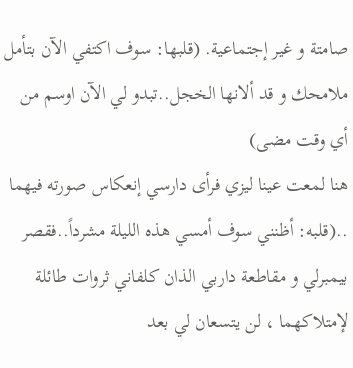صامتة و غير إجتماعية. (قلبها: سوف اكتفي الآن بتأمل ملامحك و قد ألانها الخجل..تبدو لي الآن اوسم من أي وقت مضى)
هنا لمعت عينا ليزي فرأى دارسي إنعكاس صورته فيهما ..(قلبه: أظنني سوف أمسي هذه الليلة مشرداً..فقصر بيمبرلي و مقاطعة داربي الذان كلفاني ثروات طائلة لإمتلاكهما ، لن يتسعان لي بعد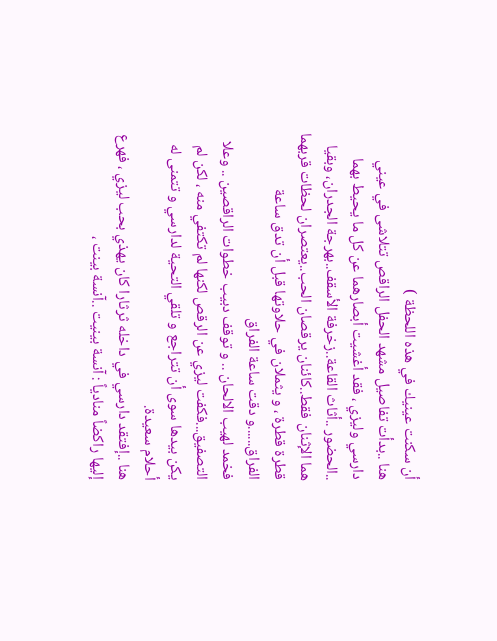أن سكنت عينيك في هذه اللحظة )
هنا ..بدأت تفاصيل مشهد الحفل الراقص تتلاشى في عيني دارسي وليزي ، فقد أغشيت أبصارهما عن كل ما يحيط بهما ..الحضور ..أثاث القاعة..زخرفة الأسقف..بهرجة الجدران، وبقيا هما الإثنان فقط..كائنان يرقصان الحب..يعتصران لحظات قربهما قطرة قطرة ، و يثملان في حلاوتها قبل أن تدق ساعة الفراق......و دقت ساعة الفراق
فخمد لهيب الالحان .. و توقف دبيب خطوات الراقصين .. وعلا التصفيق...فكفت ليزي عن الرقص لكنها لم تكتفي منه ، لكن لم يكن بيدها سوى أن تتراجع و تلقي التحية لدارسي و تتمنى له أحلام سعيدة.
هنا ..إفتقد دارسي في داخله ثرثارا كان يهذي بحب ليزي ، فهرع إليها راكضاً منادياً : آنسة بينيت ..آنسة بينت ،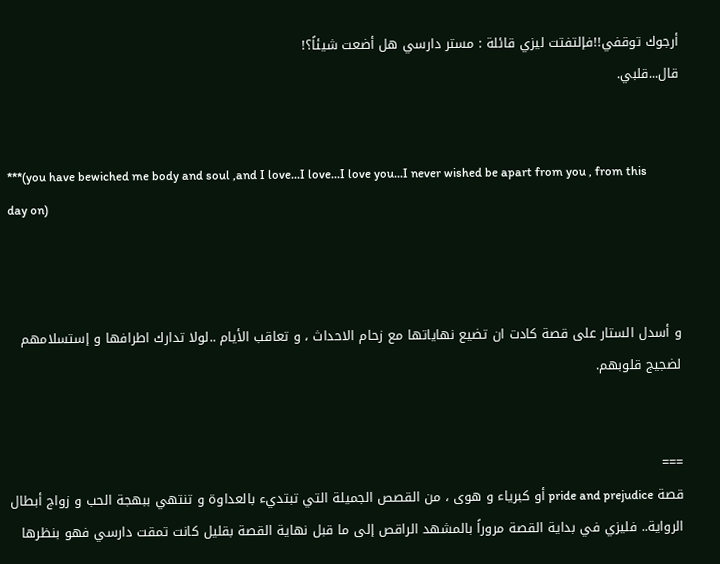أرجوك توقفي!!فإلتفتت ليزي قائلة : مستر دارسي هل أضعت شيئاً؟!
قال...قلبي.


***(you have bewiched me body and soul ,and I love...I love...I love you...I never wished be apart from you , from this day on)



و أسدل الستار على قصة كادت ان تضيع نهاياتها مع زحام الاحداث ، و تعاقب الأيام ..لولا تدارك اطرافها و إستسلامهم لضجيج قلوبهم.


===
قصة pride and prejudice أو كبرياء و هوى ، من القصص الجميلة التي تبتديء بالعداوة و تنتهي ببهجة الحب و زواج أبطال الرواية.. فليزي في بداية القصة مروراً بالمشهد الراقص إلى ما قبل نهاية القصة بقليل كانت تمقت دارسي فهو بنظرها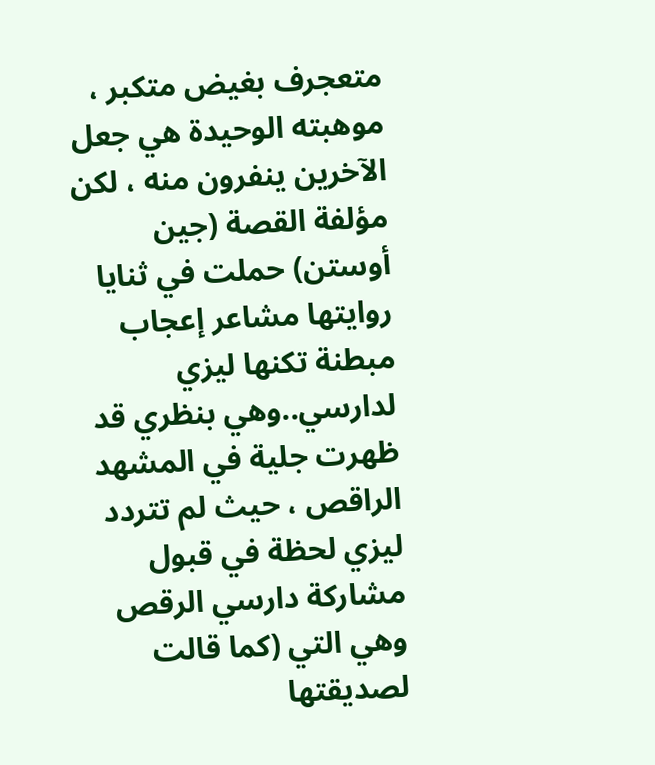متعجرف بغيض متكبر ، موهبته الوحيدة هي جعل الآخرين ينفرون منه ، لكن مؤلفة القصة (جين أوستن) حملت في ثنايا روايتها مشاعر إعجاب مبطنة تكنها ليزي لدارسي..وهي بنظري قد ظهرت جلية في المشهد الراقص ، حيث لم تتردد ليزي لحظة في قبول مشاركة دارسي الرقص وهي التي (كما قالت لصديقتها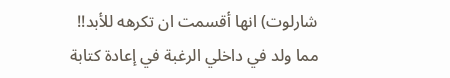شارلوت) انها أقسمت ان تكرهه للأبد!! مما ولد في داخلي الرغبة في إعادة كتابة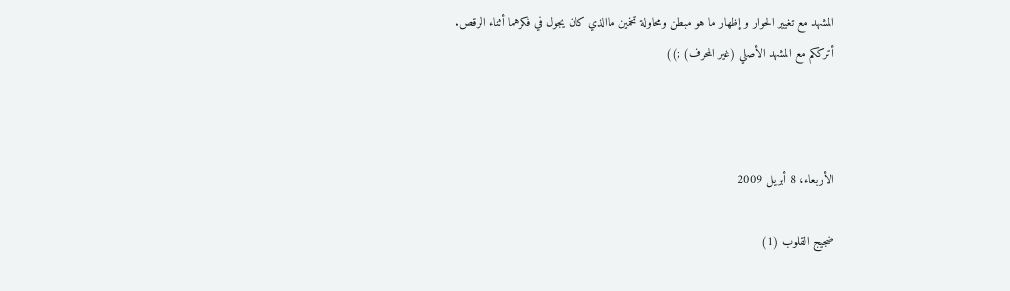المشهد مع تغيير الحوار و إظهار ما هو مبطن ومحاولة تخمين ماالذي كان يجول في فكرهما أثناء الرقص.
أترككم مع المشهد الأصلي (غير المحرف) ;))



الأربعاء، 8 أبريل 2009

ضجيج القلوب (1)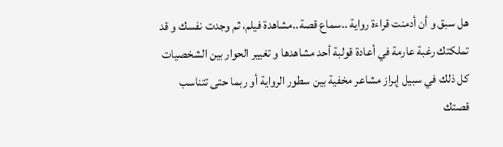هل سبق و أن أدمنت قراءة رواية ..سماع قصة..مشاهدة فيلم، ثم وجدت نفسك و قد تملكتك رغبة عارمة في أعادة قولبة أحد مشاهدها و تغيير الحوار بين الشخصيات كل ذلك في سبيل إبراز مشاعر مخفية بين سطور الرواية أو ربما حتى تتناسب قصتك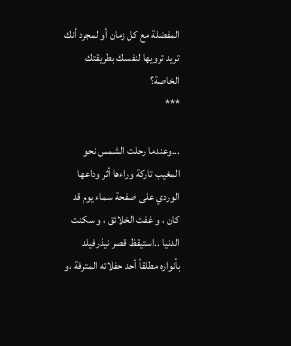المفضلة مع كل زمان أو لمجرد أنك تريد ترويها لنفسك بطريقتك الخاصة؟
***

...وعندما رحلت الشمس نحو المغيب تاركة وراءها أثر وداعها الوردي على صفحة سماء يوم قد كان ، و غفت الخلائق ، و سكنت الدنيا ..استيقظ قصر نيذرفيلد بأنواره مطلقاً أحد حفلاته المترفة ،و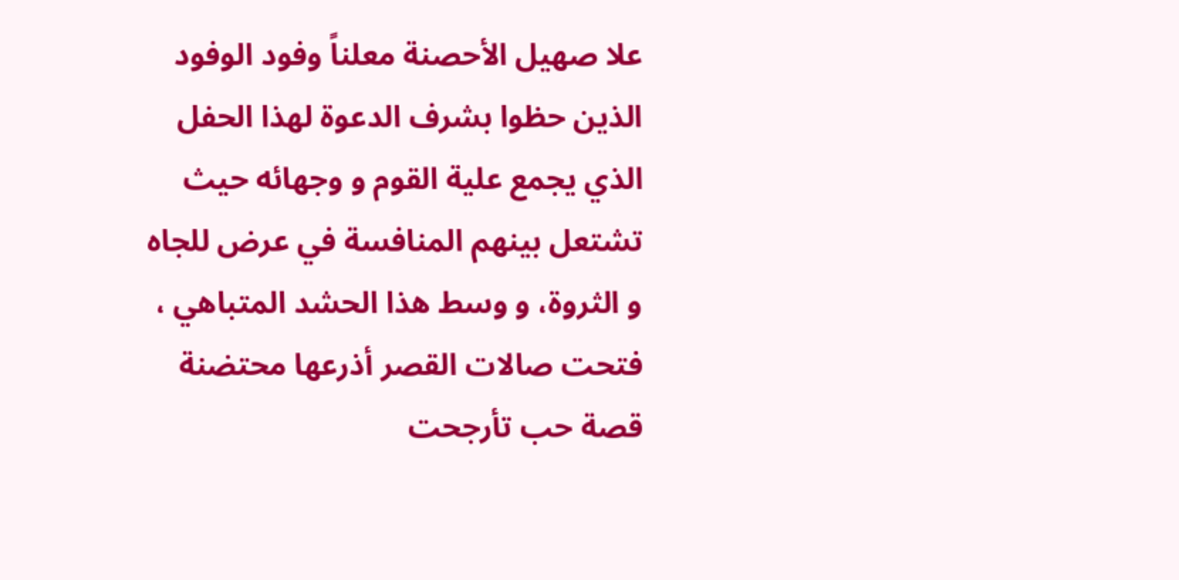علا صهيل الأحصنة معلناً وفود الوفود الذين حظوا بشرف الدعوة لهذا الحفل الذي يجمع علية القوم و وجهائه حيث تشتعل بينهم المنافسة في عرض للجاه و الثروة، و وسط هذا الحشد المتباهي ، فتحت صالات القصر أذرعها محتضنة قصة حب تأرجحت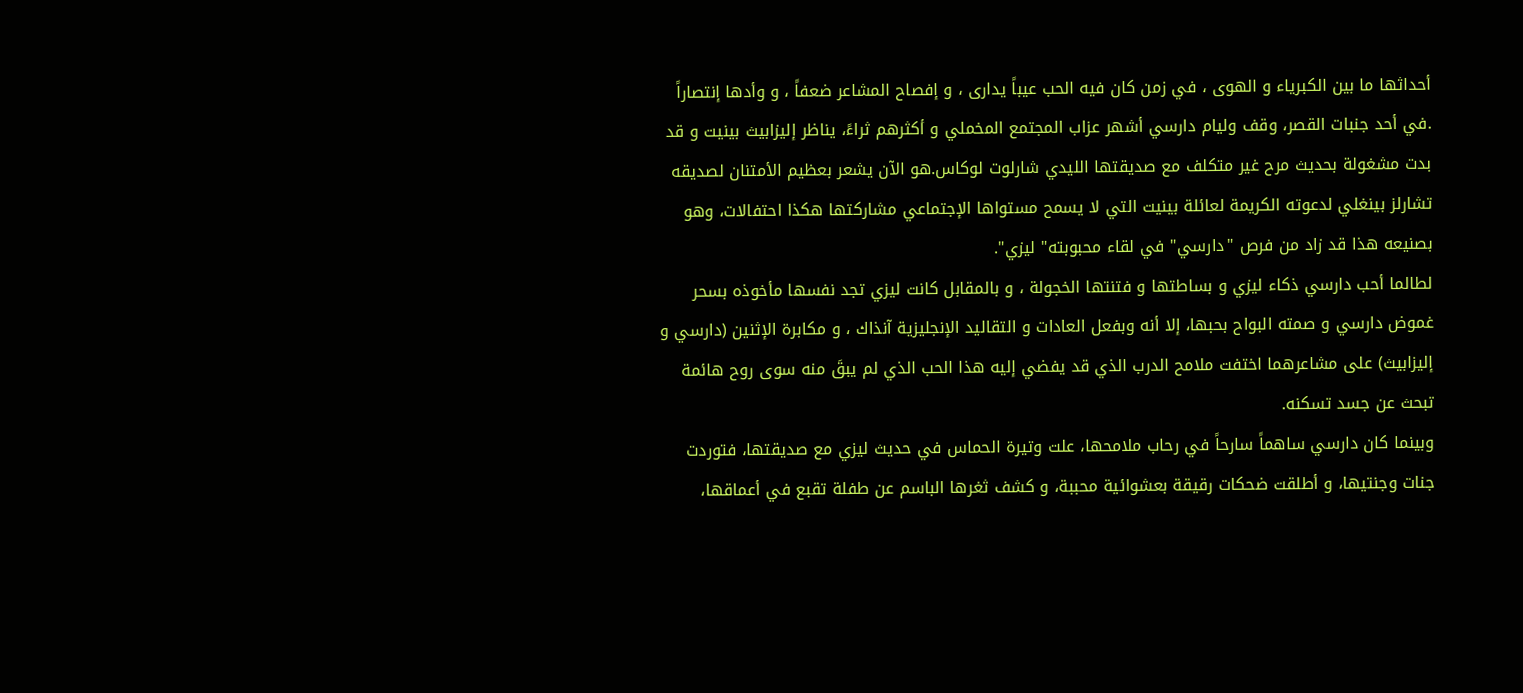أحداثها ما بين الكبرياء و الهوى ، في زمن كان فيه الحب عيباً يدارى ، و إفصاح المشاعر ضعفاً ، و وأدها إنتصاراً .في أحد جنبات القصر، وقف وليام دارسي أشهر عزاب المجتمع المخملي و أكثرهم ثراءً، يناظر إليزابيث بينيت و قد بدت مشغولة بحديث مرح غير متكلف مع صديقتها الليدي شارلوت لوكاس.هو الآن يشعر بعظيم الأمتنان لصديقه تشارلز بينغلي لدعوته الكريمة لعائلة بينيت التي لا يسمح مستواها الإجتماعي مشاركتها هكذا احتفالات، وهو بصنيعه هذا قد زاد من فرص "دارسي" في لقاء محبوبته" ليزي".
لطالما أحب دارسي ذكاء ليزي و بساطتها و فتنتها الخجولة ، و بالمقابل كانت ليزي تجد نفسها مأخوذه بسحر غموض دارسي و صمته البواح بحبها، إلا أنه وبفعل العادات و التقاليد الإنجليزية آنذاك ، و مكابرة الإثنين (دارسي و إليزابيث) على مشاعرهما اختفت ملامح الدرب الذي قد يفضي إليه هذا الحب الذي لم يبقَ منه سوى روح هائمة تبحث عن جسد تسكنه.
وبينما كان دارسي ساهماً سارحاً في رحاب ملامحها، علت وتيرة الحماس في حديث ليزي مع صديقتها، فتوردت جنات وجنتيها، و أطلقت ضحكات رقيقة بعشوائية محببة، و كشف ثغرها الباسم عن طفلة تقبع في أعماقها،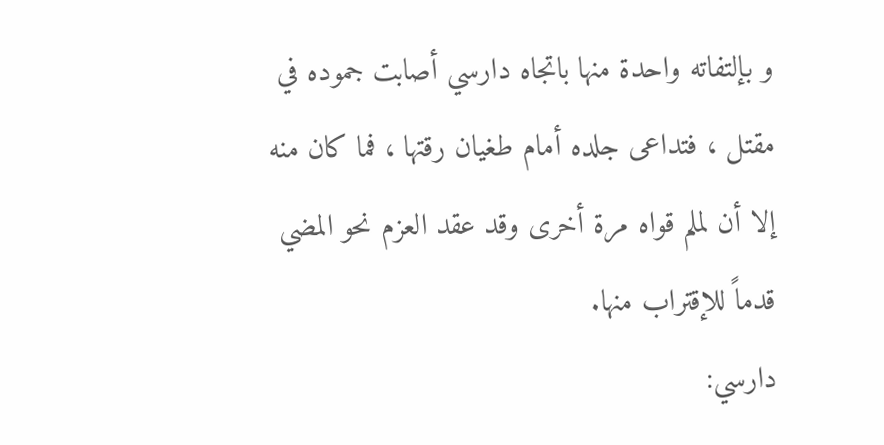و بإلتفاته واحدة منها باتجاه دارسي أصابت جموده في مقتل ، فتداعى جلده أمام طغيان رقتها ، فما كان منه إلا أن لملم قواه مرة أخرى وقد عقد العزم نحو المضي قدماً للإقتراب منها.
دارسي: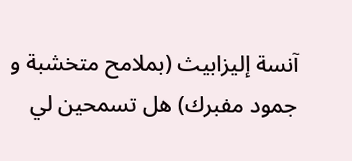آنسة إليزابيث (بملامح متخشبة و جمود مفبرك) هل تسمحين لي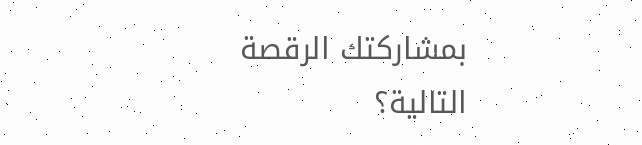بمشاركتك الرقصة التالية؟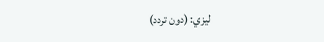ليزي: (دون تردد)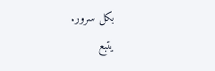بكل سرور.
يتبع